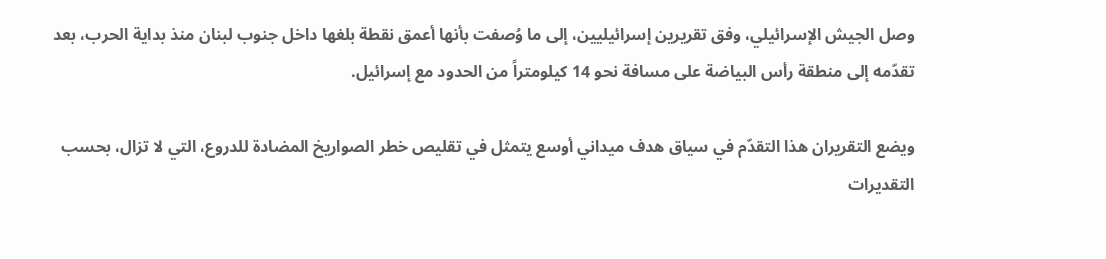وصل الجيش الإسرائيلي، وفق تقريرين إسرائيليين، إلى ما وُصفت بأنها أعمق نقطة بلغها داخل جنوب لبنان منذ بداية الحرب، بعد تقدّمه إلى منطقة رأس البياضة على مسافة نحو 14 كيلومتراً من الحدود مع إسرائيل.

ويضع التقريران هذا التقدّم في سياق هدف ميداني أوسع يتمثل في تقليص خطر الصواريخ المضادة للدروع، التي لا تزال، بحسب التقديرات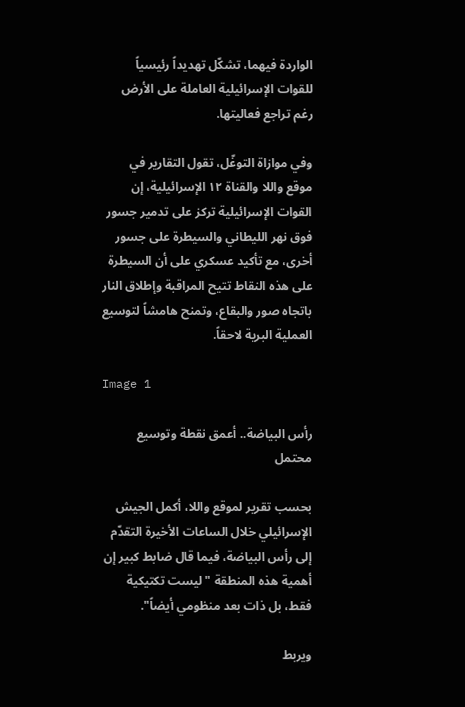الواردة فيهما، تشكّل تهديداً رئيسياً للقوات الإسرائيلية العاملة على الأرض رغم تراجع فعاليتها.

وفي موازاة التوغّل، تقول التقارير في موقع واللا والقناة ١٢ الإسرائيلية، إن القوات الإسرائيلية تركز على تدمير جسور فوق نهر الليطاني والسيطرة على جسور أخرى، مع تأكيد عسكري على أن السيطرة على هذه النقاط تتيح المراقبة وإطلاق النار باتجاه صور والبقاع، وتمنح هامشاً لتوسيع العملية البرية لاحقاً.

Image 1

رأس البياضة.. أعمق نقطة وتوسيع محتمل

بحسب تقرير لموقع واللا، أكمل الجيش الإسرائيلي خلال الساعات الأخيرة التقدّم إلى رأس البياضة، فيما قال ضابط كبير إن أهمية هذه المنطقة "ليست تكتيكية فقط، بل ذات بعد منظومي أيضاً".

ويربط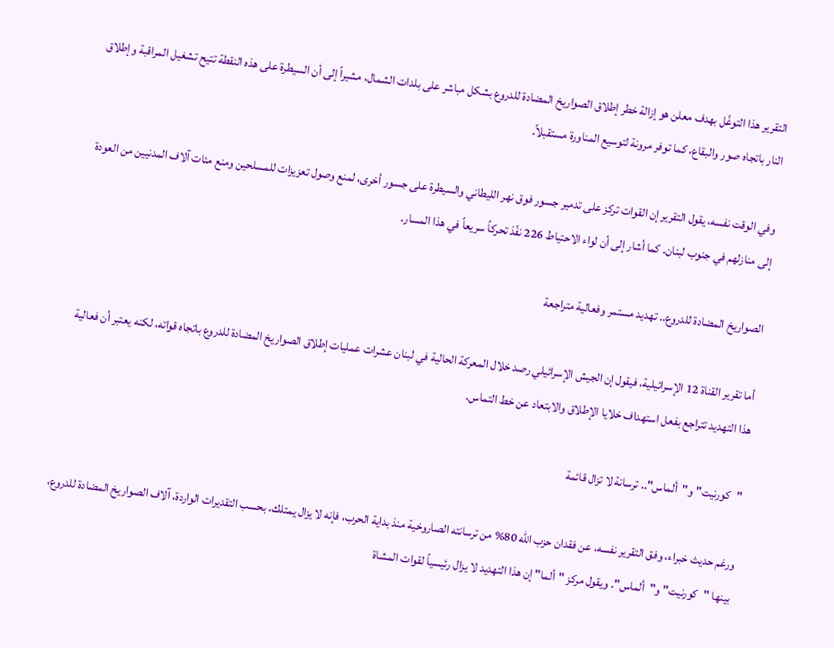التقرير هذا التوغّل بهدف معلن هو إزالة خطر إطلاق الصواريخ المضادة للدروع بشكل مباشر على بلدات الشمال، مشيراً إلى أن السيطرة على هذه النقطة تتيح تشغيل المراقبة وإطلاق النار باتجاه صور والبقاع، كما توفر مرونة لتوسيع المناورة مستقبلاً.

وفي الوقت نفسه، يقول التقرير إن القوات تركز على تدمير جسور فوق نهر الليطاني والسيطرة على جسور أخرى، لمنع وصول تعزيزات للمسلحين ومنع مئات آلاف المدنيين من العودة إلى منازلهم في جنوب لبنان. كما أشار إلى أن لواء الاحتياط 226 نفّذ تحركاً سريعاً في هذا المسار.

الصواريخ المضادة للدروع.. تهديد مستمر وفعالية متراجعة

أما تقرير القناة 12 الإسرائيلية، فيقول إن الجيش الإسرائيلي رصد خلال المعركة الحالية في لبنان عشرات عمليات إطلاق الصواريخ المضادة للدروع باتجاه قواته، لكنه يعتبر أن فعالية هذا التهديد تتراجع بفعل استهداف خلايا الإطلاق والابتعاد عن خط التماس.

"كورنيت" و"ألماس".. ترسانة لا تزال قائمة

ورغم حديث خبراء، وفق التقرير نفسه، عن فقدان حزب الله 80% من ترسانته الصاروخية منذ بداية الحرب، فإنه لا يزال يمتلك، بحسب التقديرات الواردة، آلاف الصواريخ المضادة للدروع، بينها "كورنيت" و"ألماس". ويقول مركز "ألما" إن هذا التهديد لا يزال رئيسياً لقوات المشاة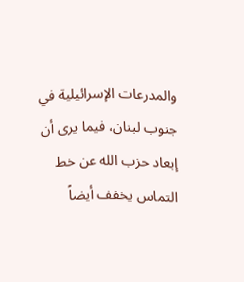والمدرعات الإسرائيلية في جنوب لبنان، فيما يرى أن إبعاد حزب الله عن خط التماس يخفف أيضاً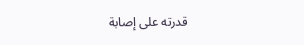قدرته على إصابة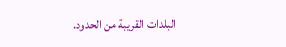البلدات القريبة من الحدود.